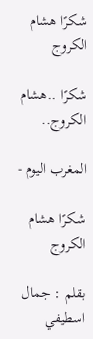شكرًا هشام الكروج

شكرًا ..هشام الكروج..

المغرب اليوم -

شكرًا هشام الكروج

بقلم : جمال اسطيفي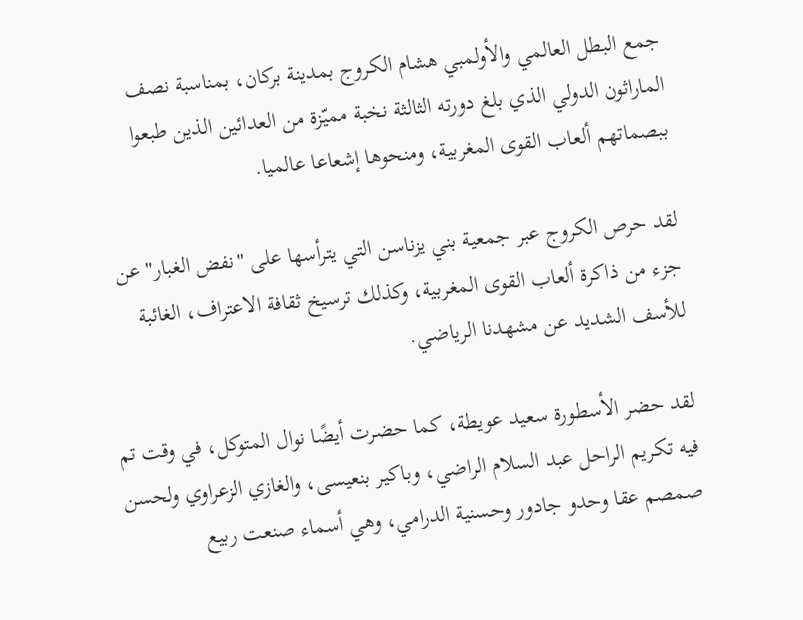جمع البطل العالمي والأولمبي هشام الكروج بمدينة بركان، بمناسبة نصف الماراثون الدولي الذي بلغ دورته الثالثة نخبة مميّزة من العدائين الذين طبعوا ببصماتهم ألعاب القوى المغربية، ومنحوها إشعاعا عالميا.

لقد حرص الكروج عبر جمعية بني يزناسن التي يترأسها على "نفض الغبار" عن جزء من ذاكرة ألعاب القوى المغربية، وكذلك ترسيخ ثقافة الاعتراف، الغائبة للأسف الشديد عن مشهدنا الرياضي.

لقد حضر الأسطورة سعيد عويطة، كما حضرت أيضًا نوال المتوكل، في وقت تم فيه تكريم الراحل عبد السلام الراضي، وباكير بنعيسى، والغازي الزعراوي ولحسن صمصم عقا وحدو جادور وحسنية الدرامي، وهي أسماء صنعت ربيع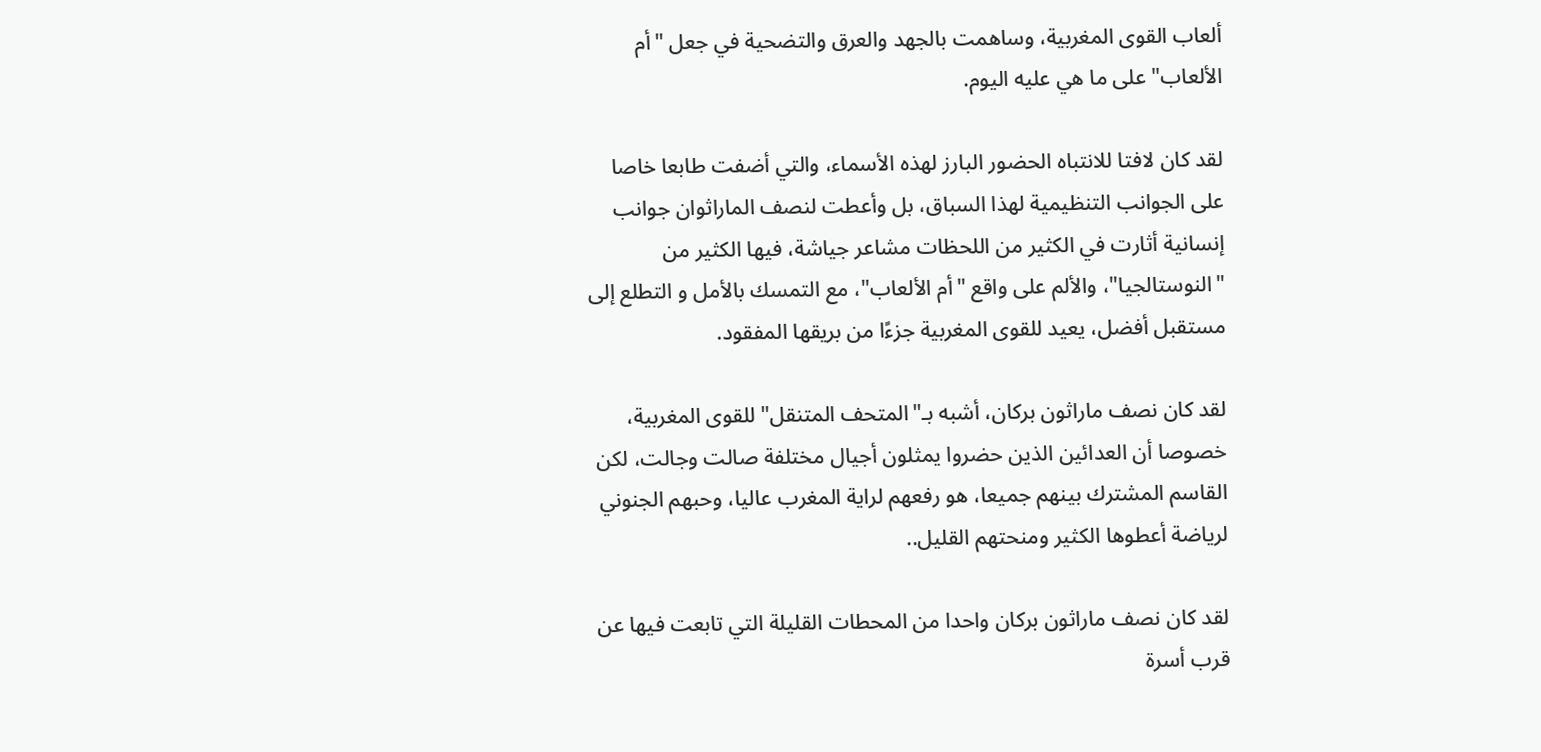ألعاب القوى المغربية، وساهمت بالجهد والعرق والتضحية في جعل "أم الألعاب" على ما هي عليه اليوم.

لقد كان لافتا للانتباه الحضور البارز لهذه الأسماء، والتي أضفت طابعا خاصا على الجوانب التنظيمية لهذا السباق، بل وأعطت لنصف الماراثوان جوانب إنسانية أثارت في الكثير من اللحظات مشاعر جياشة، فيها الكثير من "النوستالجيا"، والألم على واقع "أم الألعاب"، مع التمسك بالأمل و التطلع إلى مستقبل أفضل، يعيد للقوى المغربية جزءًا من بريقها المفقود.

لقد كان نصف ماراثون بركان، أشبه بـ"المتحف المتنقل" للقوى المغربية، خصوصا أن العدائين الذين حضروا يمثلون أجيال مختلفة صالت وجالت، لكن القاسم المشترك بينهم جميعا، هو رفعهم لراية المغرب عاليا، وحبهم الجنوني لرياضة أعطوها الكثير ومنحتهم القليل..

لقد كان نصف ماراثون بركان واحدا من المحطات القليلة التي تابعت فيها عن قرب أسرة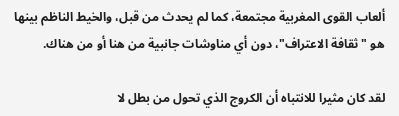ألعاب القوى المغربية مجتمعة، كما لم يحدث من قبل، والخيط الناظم بينها هو "ثقافة الاعتراف"، دون أي مناوشات جانبية من هنا أو من هناك.

لقد كان مثيرا للانتباه أن الكروج الذي تحول من بطل لا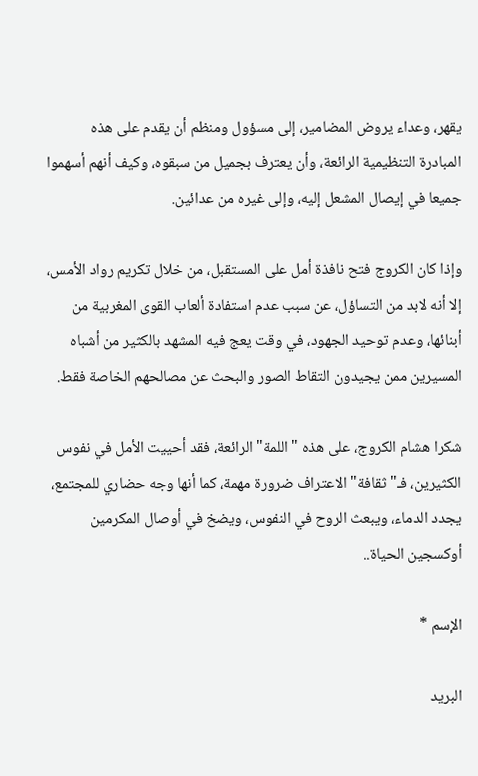يقهر، وعداء يروض المضامير، إلى مسؤول ومنظم أن يقدم على هذه المبادرة التنظيمية الرائعة، وأن يعترف بجميل من سبقوه، وكيف أنهم أسهموا جميعا في إيصال المشعل إليه، وإلى غيره من عدائين.

وإذا كان الكروج فتح نافذة أمل على المستقبل، من خلال تكريم رواد الأمس، إلا أنه لابد من التساؤل، عن سبب عدم استفادة ألعاب القوى المغربية من أبنائها، وعدم توحيد الجهود، في وقت يعج فيه المشهد بالكثير من أشباه المسيرين ممن يجيدون التقاط الصور والبحث عن مصالحهم الخاصة فقط.

شكرا هشام الكروج، على هذه "اللمة" الرائعة، فقد أحييت الأمل في نفوس الكثيرين، فـ"ثقافة" الاعتراف ضرورة مهمة، كما أنها وجه حضاري للمجتمع، يجدد الدماء، ويبعث الروح في النفوس، ويضخ في أوصال المكرمين أوكسجين الحياة..

الإسم *

البريد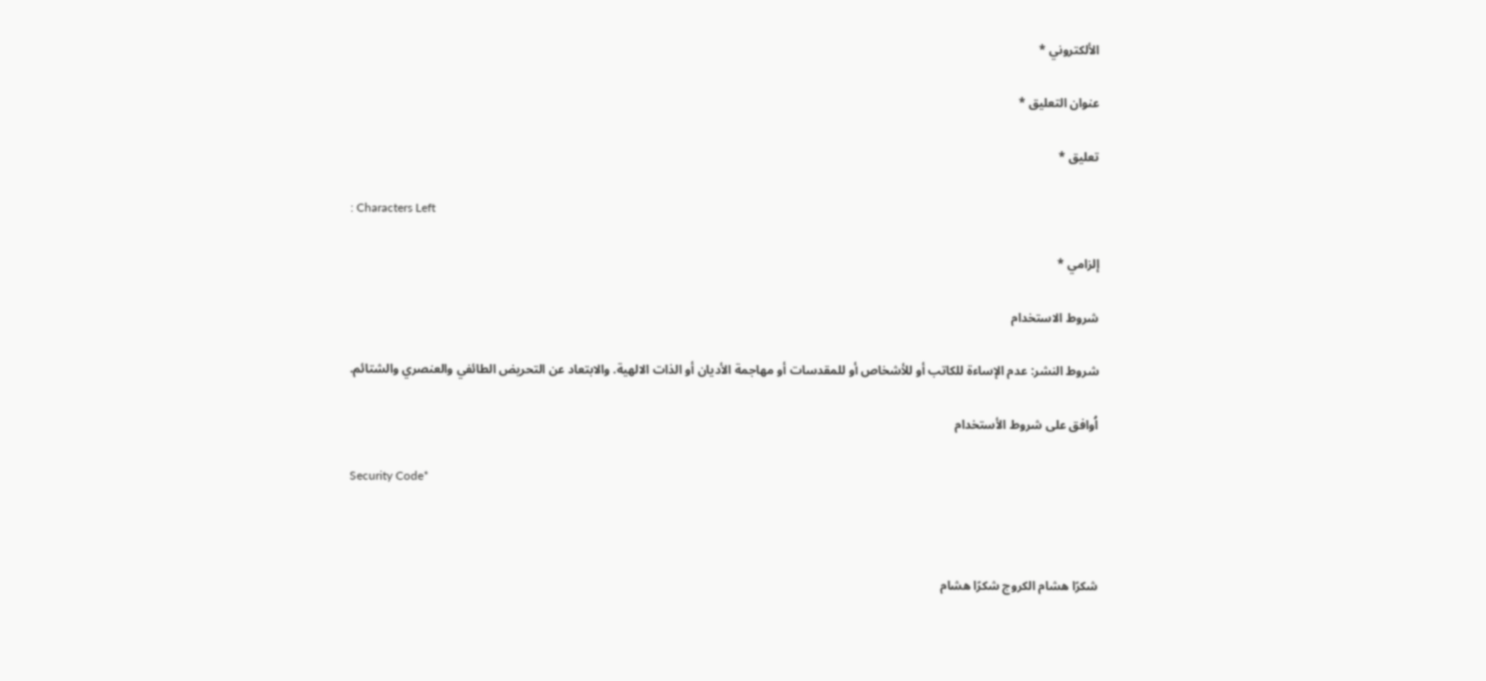الألكتروني *

عنوان التعليق *

تعليق *

: Characters Left

إلزامي *

شروط الاستخدام

شروط النشر: عدم الإساءة للكاتب أو للأشخاص أو للمقدسات أو مهاجمة الأديان أو الذات الالهية. والابتعاد عن التحريض الطائفي والعنصري والشتائم.

اُوافق على شروط الأستخدام

Security Code*



شكرًا هشام الكروج شكرًا هشام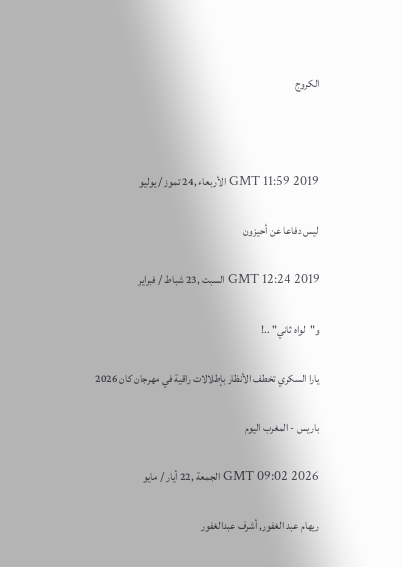الكروج



GMT 11:59 2019 الأربعاء ,24 تموز / يوليو

ليس دفاعا عن أحيزون

GMT 12:24 2019 السبت ,23 شباط / فبراير

و"لواه ثاني" ..!

يارا السكري تخطف الأنظار بإطلالات راقية في مهرجان كان 2026

باريس - المغرب اليوم

GMT 09:02 2026 الجمعة ,22 أيار / مايو

ريهام عبد الغفور, أشرف عبدالغفور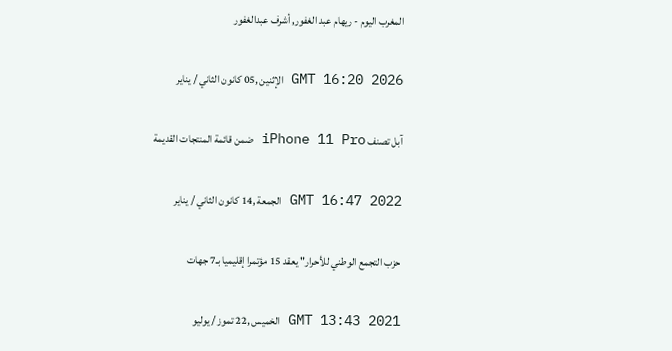المغرب اليوم - ريهام عبد الغفور, أشرف عبدالغفور

GMT 16:20 2026 الإثنين ,05 كانون الثاني / يناير

آبل تصنف iPhone 11 Pro ضمن قائمة المنتجات القديمة

GMT 16:47 2022 الجمعة ,14 كانون الثاني / يناير

حزب التجمع الوطني للأحرار" يعقد 15 مؤتمرا إقليميا بـ7 جهات

GMT 13:43 2021 الخميس ,22 تموز / يوليو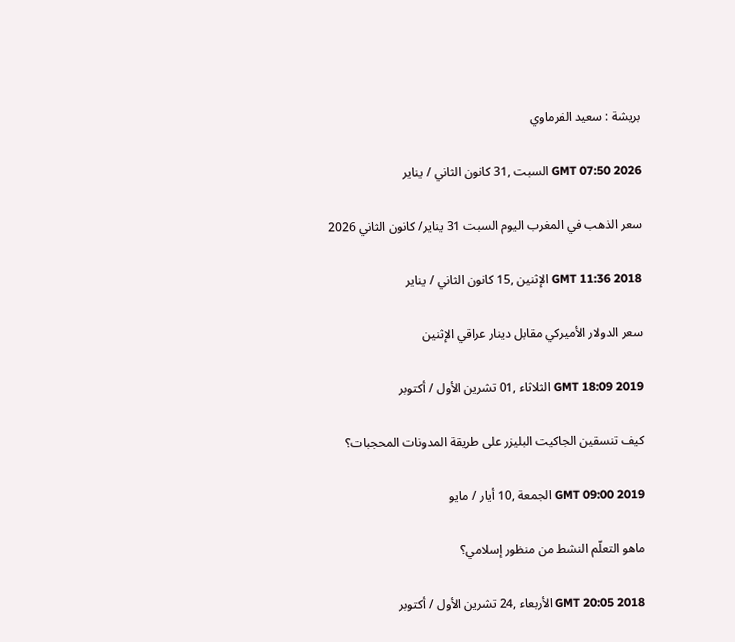بريشة : سعيد الفرماوي

GMT 07:50 2026 السبت ,31 كانون الثاني / يناير

سعر الذهب في المغرب اليوم السبت 31 يناير/ كانون الثاني 2026

GMT 11:36 2018 الإثنين ,15 كانون الثاني / يناير

سعر الدولار الأميركي مقابل دينار عراقي الإثنين

GMT 18:09 2019 الثلاثاء ,01 تشرين الأول / أكتوبر

كيف تنسقين الجاكيت البليزر على طريقة المدونات المحجبات؟

GMT 09:00 2019 الجمعة ,10 أيار / مايو

ماهو التعلّم النشط من منظور إسلامي؟

GMT 20:05 2018 الأربعاء ,24 تشرين الأول / أكتوبر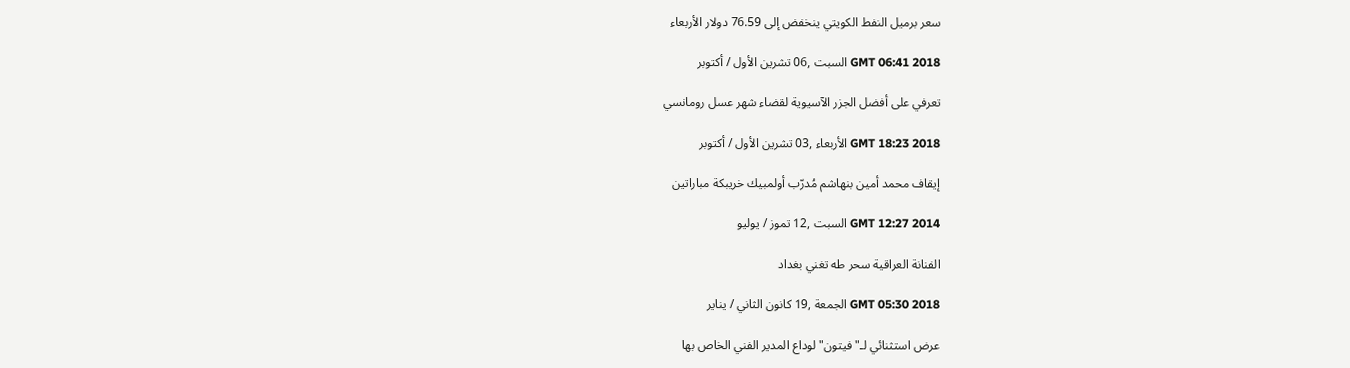سعر برميل النفط الكويتي ينخفض إلى 76.59 دولار الأربعاء

GMT 06:41 2018 السبت ,06 تشرين الأول / أكتوبر

تعرفي على أفضل الجزر الآسيوية لقضاء شهر عسل رومانسي

GMT 18:23 2018 الأربعاء ,03 تشرين الأول / أكتوبر

إيقاف محمد أمين بنهاشم مُدرّب أولمبيك خريبكة مباراتين

GMT 12:27 2014 السبت ,12 تموز / يوليو

الفنانة العراقية سحر طه تغني بغداد

GMT 05:30 2018 الجمعة ,19 كانون الثاني / يناير

عرض استثنائي لـ"فيتون" لوداع المدير الفني الخاص بها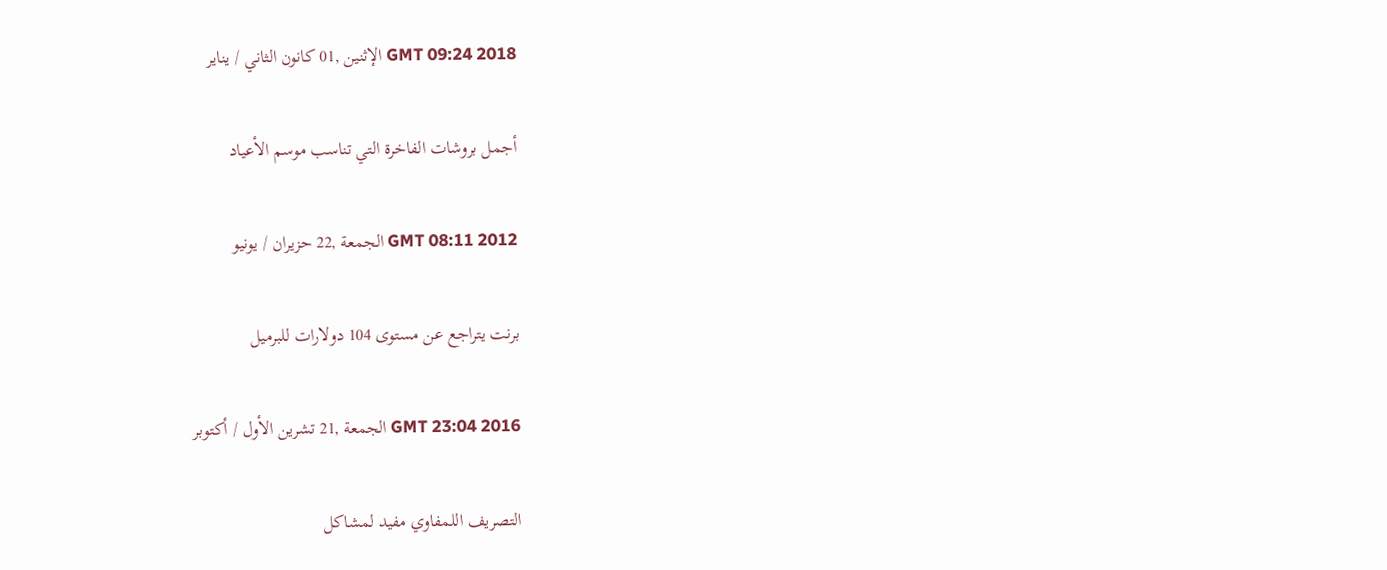GMT 09:24 2018 الإثنين ,01 كانون الثاني / يناير

أجمل بروشات الفاخرة التي تناسب موسم الأعياد

GMT 08:11 2012 الجمعة ,22 حزيران / يونيو

برنت يتراجع عن مستوى 104 دولارات للبرميل

GMT 23:04 2016 الجمعة ,21 تشرين الأول / أكتوبر

التصريف اللمفاوي مفيد لمشاكل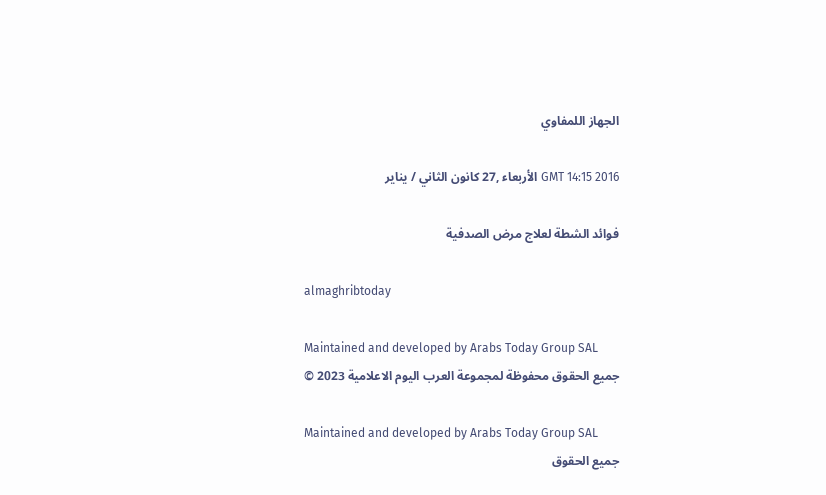الجهاز اللمفاوي

GMT 14:15 2016 الأربعاء ,27 كانون الثاني / يناير

فوائد الشطة لعلاج مرض الصدفية

almaghribtoday

Maintained and developed by Arabs Today Group SAL
جميع الحقوق محفوظة لمجموعة العرب اليوم الاعلامية 2023 ©

Maintained and developed by Arabs Today Group SAL
جميع الحقوق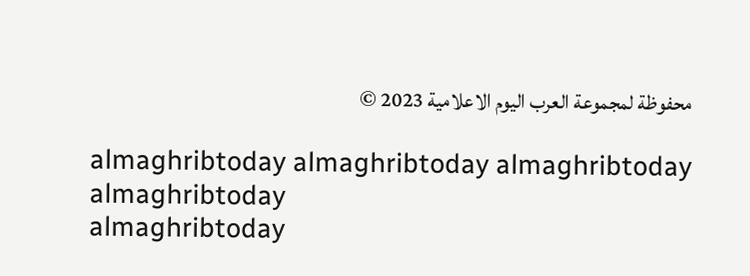محفوظة لمجموعة العرب اليوم الاعلامية 2023 ©

almaghribtoday almaghribtoday almaghribtoday almaghribtoday
almaghribtoday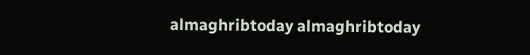almaghribtoday almaghribtoday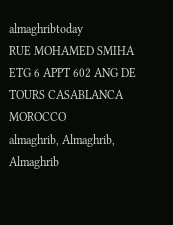almaghribtoday
RUE MOHAMED SMIHA ETG 6 APPT 602 ANG DE TOURS CASABLANCA MOROCCO
almaghrib, Almaghrib, Almaghrib